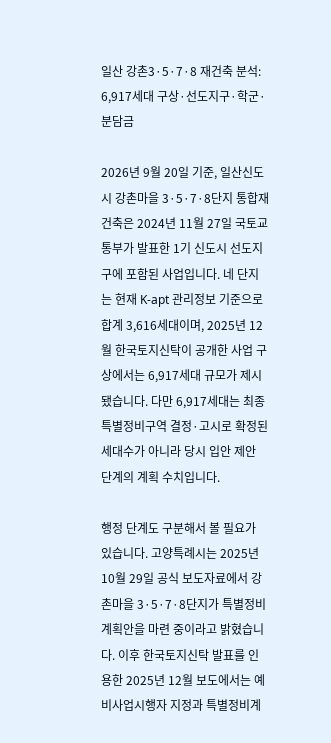일산 강촌3·5·7·8 재건축 분석: 6,917세대 구상·선도지구·학군·분담금

2026년 9월 20일 기준, 일산신도시 강촌마을 3·5·7·8단지 통합재건축은 2024년 11월 27일 국토교통부가 발표한 1기 신도시 선도지구에 포함된 사업입니다. 네 단지는 현재 K-apt 관리정보 기준으로 합계 3,616세대이며, 2025년 12월 한국토지신탁이 공개한 사업 구상에서는 6,917세대 규모가 제시됐습니다. 다만 6,917세대는 최종 특별정비구역 결정·고시로 확정된 세대수가 아니라 당시 입안 제안 단계의 계획 수치입니다.

행정 단계도 구분해서 볼 필요가 있습니다. 고양특례시는 2025년 10월 29일 공식 보도자료에서 강촌마을 3·5·7·8단지가 특별정비계획안을 마련 중이라고 밝혔습니다. 이후 한국토지신탁 발표를 인용한 2025년 12월 보도에서는 예비사업시행자 지정과 특별정비계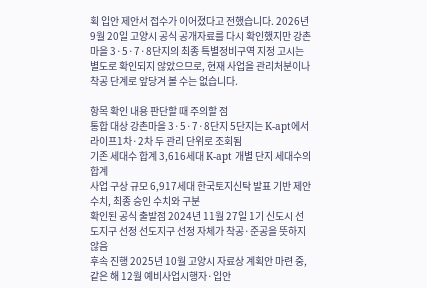획 입안 제안서 접수가 이어졌다고 전했습니다. 2026년 9월 20일 고양시 공식 공개자료를 다시 확인했지만 강촌마을 3·5·7·8단지의 최종 특별정비구역 지정 고시는 별도로 확인되지 않았으므로, 현재 사업을 관리처분이나 착공 단계로 앞당겨 볼 수는 없습니다.

항목 확인 내용 판단할 때 주의할 점
통합 대상 강촌마을 3·5·7·8단지 5단지는 K-apt에서 라이프1차·2차 두 관리 단위로 조회됨
기존 세대수 합계 3,616세대 K-apt 개별 단지 세대수의 합계
사업 구상 규모 6,917세대 한국토지신탁 발표 기반 제안 수치, 최종 승인 수치와 구분
확인된 공식 출발점 2024년 11월 27일 1기 신도시 선도지구 선정 선도지구 선정 자체가 착공·준공을 뜻하지 않음
후속 진행 2025년 10월 고양시 자료상 계획안 마련 중, 같은 해 12월 예비사업시행자·입안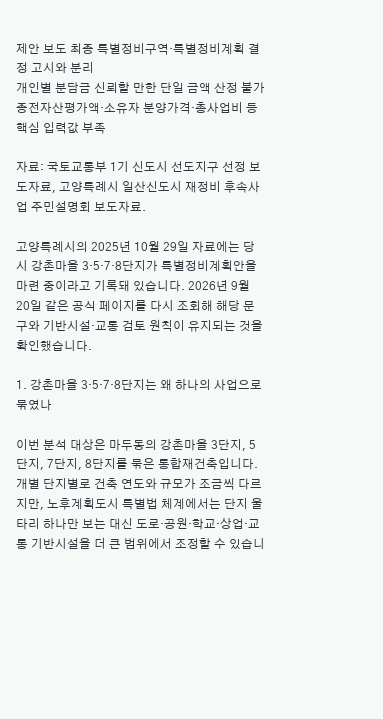제안 보도 최종 특별정비구역·특별정비계획 결정 고시와 분리
개인별 분담금 신뢰할 만한 단일 금액 산정 불가 종전자산평가액·소유자 분양가격·총사업비 등 핵심 입력값 부족

자료: 국토교통부 1기 신도시 선도지구 선정 보도자료, 고양특례시 일산신도시 재정비 후속사업 주민설명회 보도자료.

고양특례시의 2025년 10월 29일 자료에는 당시 강촌마을 3·5·7·8단지가 특별정비계획안을 마련 중이라고 기록돼 있습니다. 2026년 9월 20일 같은 공식 페이지를 다시 조회해 해당 문구와 기반시설·교통 검토 원칙이 유지되는 것을 확인했습니다.

1. 강촌마을 3·5·7·8단지는 왜 하나의 사업으로 묶였나

이번 분석 대상은 마두동의 강촌마을 3단지, 5단지, 7단지, 8단지를 묶은 통합재건축입니다. 개별 단지별로 건축 연도와 규모가 조금씩 다르지만, 노후계획도시 특별법 체계에서는 단지 울타리 하나만 보는 대신 도로·공원·학교·상업·교통 기반시설을 더 큰 범위에서 조정할 수 있습니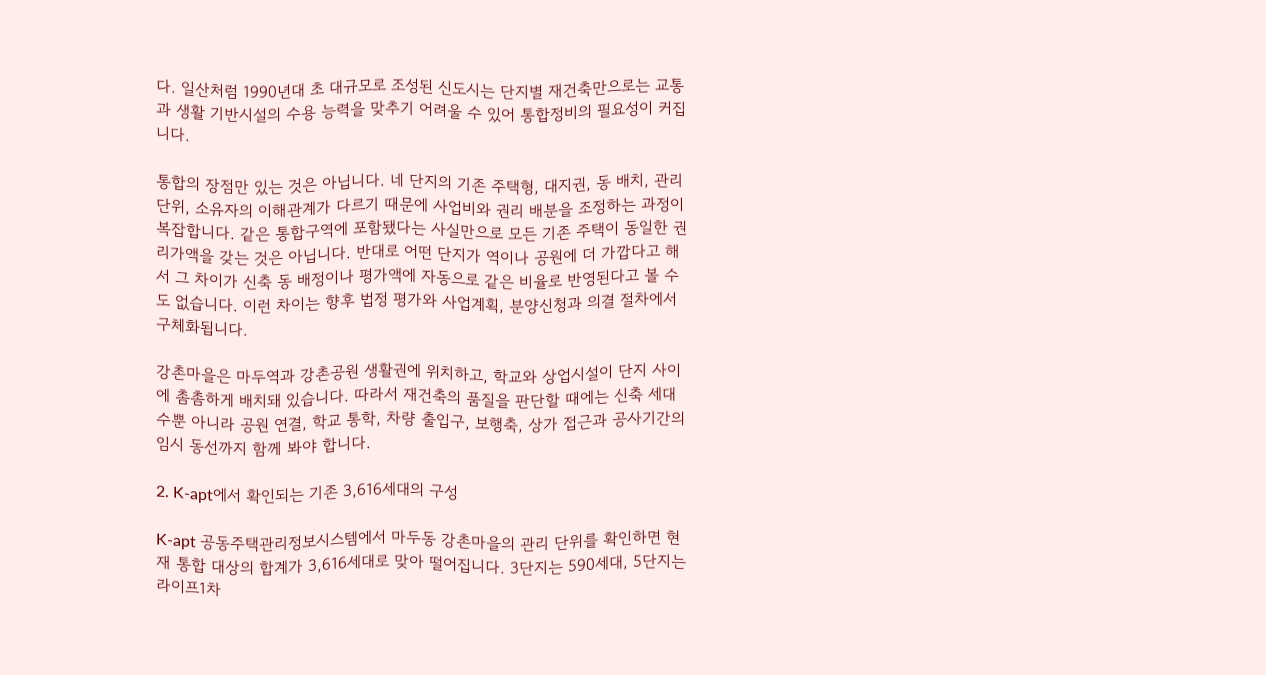다. 일산처럼 1990년대 초 대규모로 조성된 신도시는 단지별 재건축만으로는 교통과 생활 기반시설의 수용 능력을 맞추기 어려울 수 있어 통합정비의 필요성이 커집니다.

통합의 장점만 있는 것은 아닙니다. 네 단지의 기존 주택형, 대지권, 동 배치, 관리 단위, 소유자의 이해관계가 다르기 때문에 사업비와 권리 배분을 조정하는 과정이 복잡합니다. 같은 통합구역에 포함됐다는 사실만으로 모든 기존 주택이 동일한 권리가액을 갖는 것은 아닙니다. 반대로 어떤 단지가 역이나 공원에 더 가깝다고 해서 그 차이가 신축 동 배정이나 평가액에 자동으로 같은 비율로 반영된다고 볼 수도 없습니다. 이런 차이는 향후 법정 평가와 사업계획, 분양신청과 의결 절차에서 구체화됩니다.

강촌마을은 마두역과 강촌공원 생활권에 위치하고, 학교와 상업시설이 단지 사이에 촘촘하게 배치돼 있습니다. 따라서 재건축의 품질을 판단할 때에는 신축 세대수뿐 아니라 공원 연결, 학교 통학, 차량 출입구, 보행축, 상가 접근과 공사기간의 임시 동선까지 함께 봐야 합니다.

2. K-apt에서 확인되는 기존 3,616세대의 구성

K-apt 공동주택관리정보시스템에서 마두동 강촌마을의 관리 단위를 확인하면 현재 통합 대상의 합계가 3,616세대로 맞아 떨어집니다. 3단지는 590세대, 5단지는 라이프1차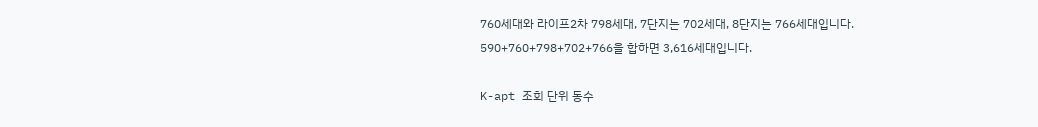760세대와 라이프2차 798세대, 7단지는 702세대, 8단지는 766세대입니다. 590+760+798+702+766을 합하면 3,616세대입니다.

K-apt 조회 단위 동수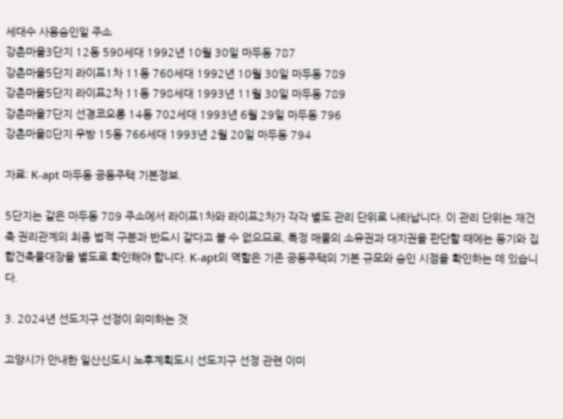세대수 사용승인일 주소
강촌마을3단지 12동 590세대 1992년 10월 30일 마두동 787
강촌마을5단지 라이프1차 11동 760세대 1992년 10월 30일 마두동 789
강촌마을5단지 라이프2차 11동 798세대 1993년 11월 30일 마두동 789
강촌마을7단지 선경코오롱 14동 702세대 1993년 6월 29일 마두동 796
강촌마을8단지 우방 15동 766세대 1993년 2월 20일 마두동 794

자료: K-apt 마두동 공동주택 기본정보.

5단지는 같은 마두동 789 주소에서 라이프1차와 라이프2차가 각각 별도 관리 단위로 나타납니다. 이 관리 단위는 재건축 권리관계의 최종 법적 구분과 반드시 같다고 볼 수 없으므로, 특정 매물의 소유권과 대지권을 판단할 때에는 등기와 집합건축물대장을 별도로 확인해야 합니다. K-apt의 역할은 기존 공동주택의 기본 규모와 승인 시점을 확인하는 데 있습니다.

3. 2024년 선도지구 선정이 의미하는 것

고양시가 안내한 일산신도시 노후계획도시 선도지구 선정 관련 이미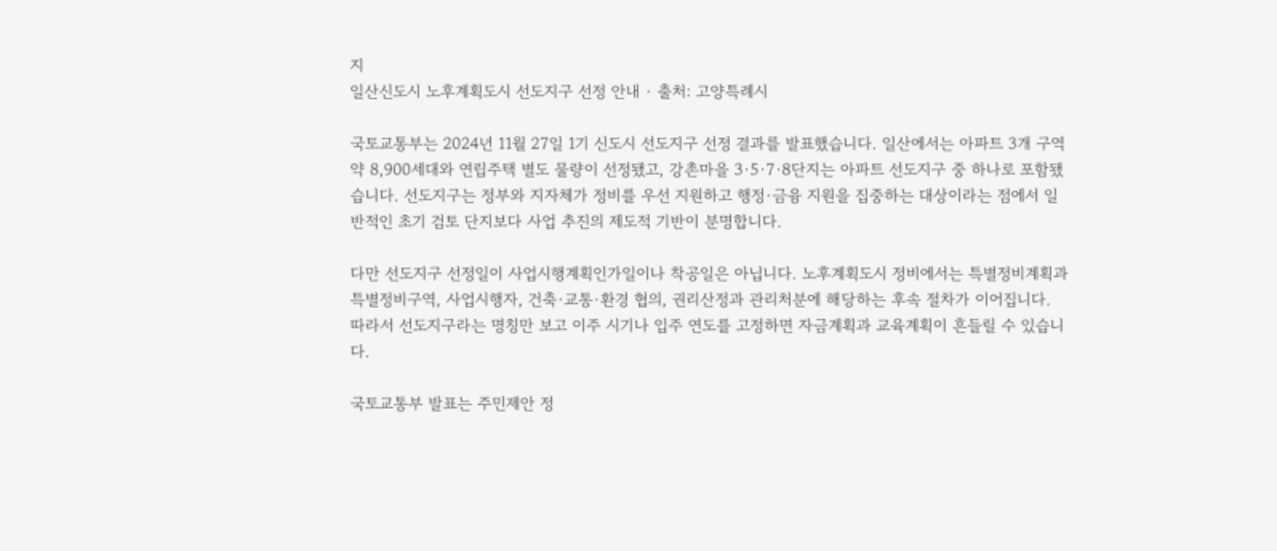지
일산신도시 노후계획도시 선도지구 선정 안내 · 출처: 고양특례시

국토교통부는 2024년 11월 27일 1기 신도시 선도지구 선정 결과를 발표했습니다. 일산에서는 아파트 3개 구역 약 8,900세대와 연립주택 별도 물량이 선정됐고, 강촌마을 3·5·7·8단지는 아파트 선도지구 중 하나로 포함됐습니다. 선도지구는 정부와 지자체가 정비를 우선 지원하고 행정·금융 지원을 집중하는 대상이라는 점에서 일반적인 초기 검토 단지보다 사업 추진의 제도적 기반이 분명합니다.

다만 선도지구 선정일이 사업시행계획인가일이나 착공일은 아닙니다. 노후계획도시 정비에서는 특별정비계획과 특별정비구역, 사업시행자, 건축·교통·환경 협의, 권리산정과 관리처분에 해당하는 후속 절차가 이어집니다. 따라서 선도지구라는 명칭만 보고 이주 시기나 입주 연도를 고정하면 자금계획과 교육계획이 흔들릴 수 있습니다.

국토교통부 발표는 주민제안 정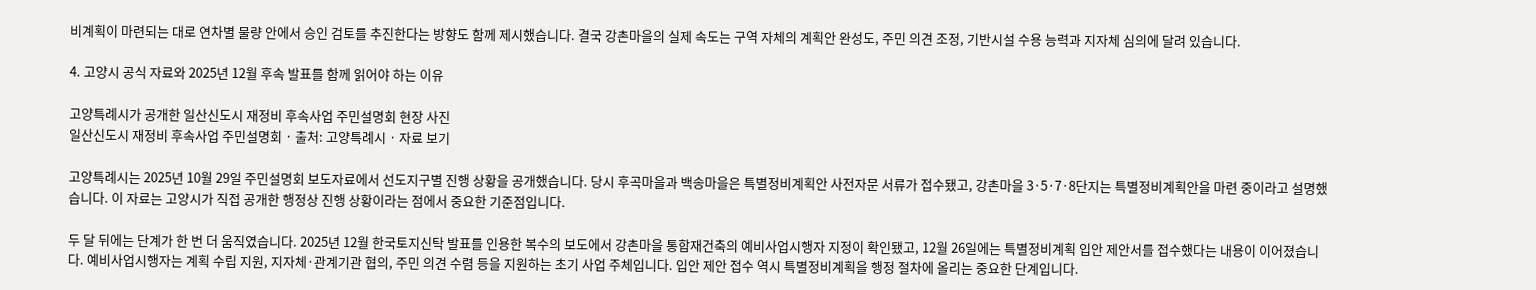비계획이 마련되는 대로 연차별 물량 안에서 승인 검토를 추진한다는 방향도 함께 제시했습니다. 결국 강촌마을의 실제 속도는 구역 자체의 계획안 완성도, 주민 의견 조정, 기반시설 수용 능력과 지자체 심의에 달려 있습니다.

4. 고양시 공식 자료와 2025년 12월 후속 발표를 함께 읽어야 하는 이유

고양특례시가 공개한 일산신도시 재정비 후속사업 주민설명회 현장 사진
일산신도시 재정비 후속사업 주민설명회 · 출처: 고양특례시 · 자료 보기

고양특례시는 2025년 10월 29일 주민설명회 보도자료에서 선도지구별 진행 상황을 공개했습니다. 당시 후곡마을과 백송마을은 특별정비계획안 사전자문 서류가 접수됐고, 강촌마을 3·5·7·8단지는 특별정비계획안을 마련 중이라고 설명했습니다. 이 자료는 고양시가 직접 공개한 행정상 진행 상황이라는 점에서 중요한 기준점입니다.

두 달 뒤에는 단계가 한 번 더 움직였습니다. 2025년 12월 한국토지신탁 발표를 인용한 복수의 보도에서 강촌마을 통합재건축의 예비사업시행자 지정이 확인됐고, 12월 26일에는 특별정비계획 입안 제안서를 접수했다는 내용이 이어졌습니다. 예비사업시행자는 계획 수립 지원, 지자체·관계기관 협의, 주민 의견 수렴 등을 지원하는 초기 사업 주체입니다. 입안 제안 접수 역시 특별정비계획을 행정 절차에 올리는 중요한 단계입니다.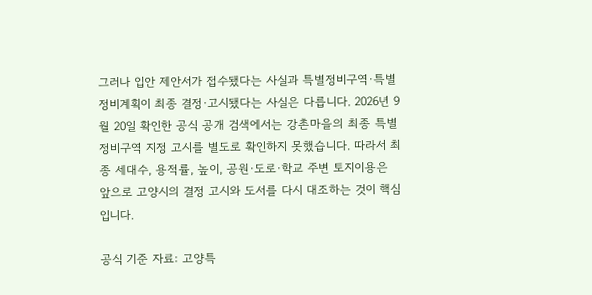그러나 입안 제안서가 접수됐다는 사실과 특별정비구역·특별정비계획이 최종 결정·고시됐다는 사실은 다릅니다. 2026년 9월 20일 확인한 공식 공개 검색에서는 강촌마을의 최종 특별정비구역 지정 고시를 별도로 확인하지 못했습니다. 따라서 최종 세대수, 용적률, 높이, 공원·도로·학교 주변 토지이용은 앞으로 고양시의 결정 고시와 도서를 다시 대조하는 것이 핵심입니다.

공식 기준 자료: 고양특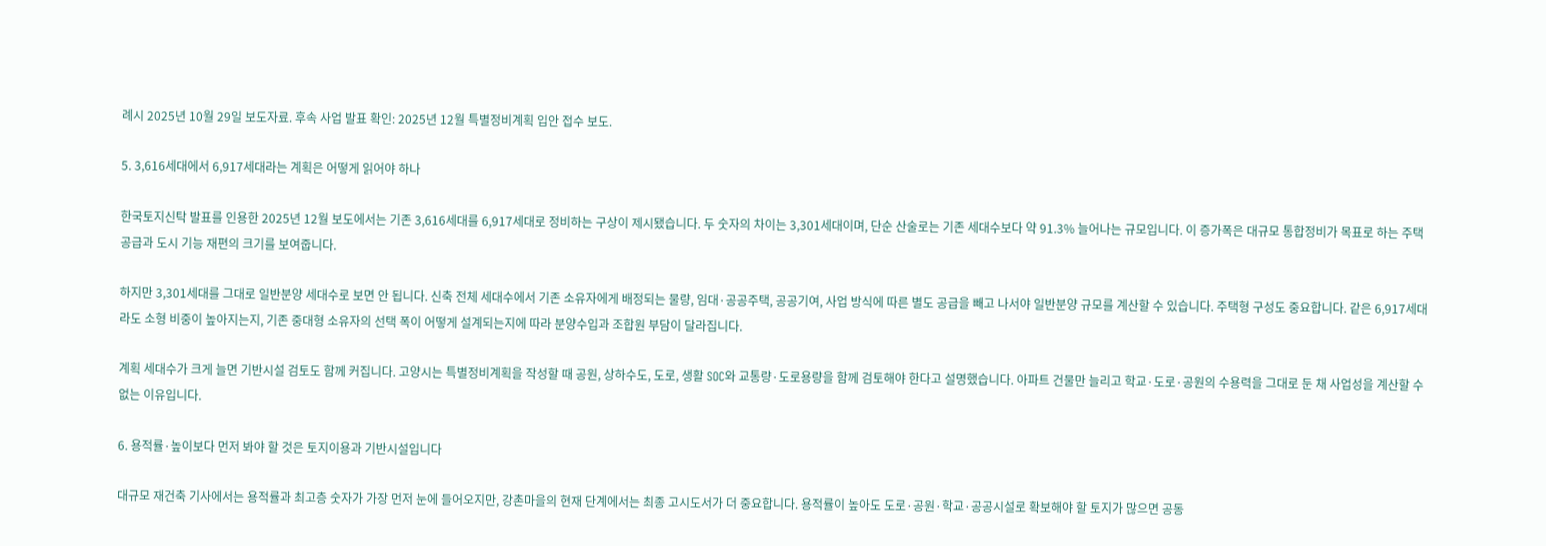례시 2025년 10월 29일 보도자료. 후속 사업 발표 확인: 2025년 12월 특별정비계획 입안 접수 보도.

5. 3,616세대에서 6,917세대라는 계획은 어떻게 읽어야 하나

한국토지신탁 발표를 인용한 2025년 12월 보도에서는 기존 3,616세대를 6,917세대로 정비하는 구상이 제시됐습니다. 두 숫자의 차이는 3,301세대이며, 단순 산술로는 기존 세대수보다 약 91.3% 늘어나는 규모입니다. 이 증가폭은 대규모 통합정비가 목표로 하는 주택 공급과 도시 기능 재편의 크기를 보여줍니다.

하지만 3,301세대를 그대로 일반분양 세대수로 보면 안 됩니다. 신축 전체 세대수에서 기존 소유자에게 배정되는 물량, 임대·공공주택, 공공기여, 사업 방식에 따른 별도 공급을 빼고 나서야 일반분양 규모를 계산할 수 있습니다. 주택형 구성도 중요합니다. 같은 6,917세대라도 소형 비중이 높아지는지, 기존 중대형 소유자의 선택 폭이 어떻게 설계되는지에 따라 분양수입과 조합원 부담이 달라집니다.

계획 세대수가 크게 늘면 기반시설 검토도 함께 커집니다. 고양시는 특별정비계획을 작성할 때 공원, 상하수도, 도로, 생활 SOC와 교통량·도로용량을 함께 검토해야 한다고 설명했습니다. 아파트 건물만 늘리고 학교·도로·공원의 수용력을 그대로 둔 채 사업성을 계산할 수 없는 이유입니다.

6. 용적률·높이보다 먼저 봐야 할 것은 토지이용과 기반시설입니다

대규모 재건축 기사에서는 용적률과 최고층 숫자가 가장 먼저 눈에 들어오지만, 강촌마을의 현재 단계에서는 최종 고시도서가 더 중요합니다. 용적률이 높아도 도로·공원·학교·공공시설로 확보해야 할 토지가 많으면 공동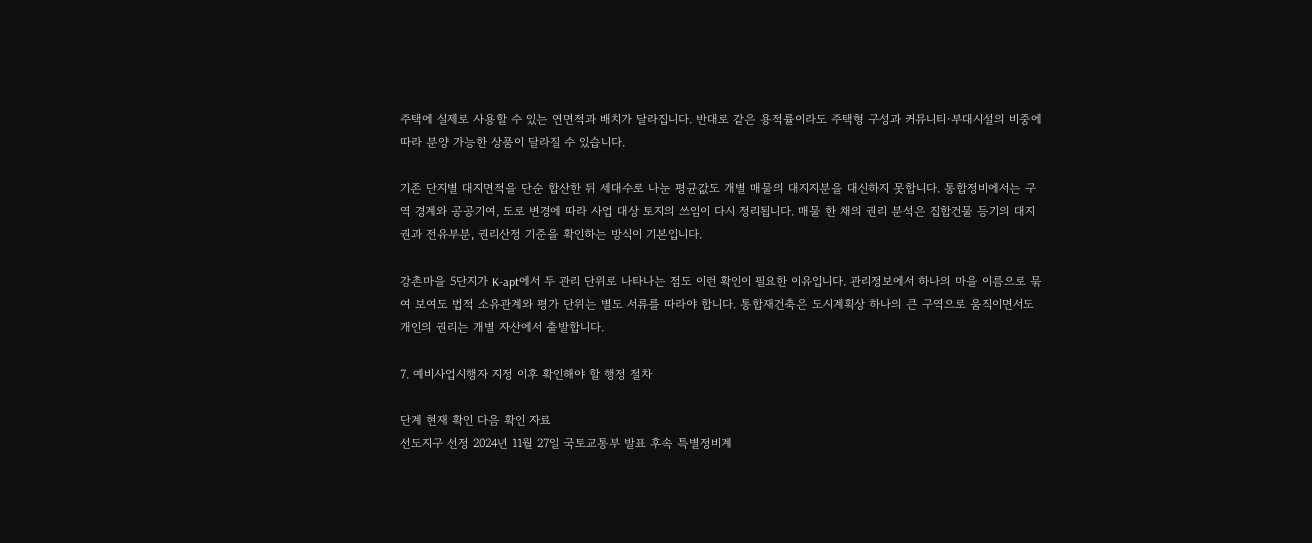주택에 실제로 사용할 수 있는 연면적과 배치가 달라집니다. 반대로 같은 용적률이라도 주택형 구성과 커뮤니티·부대시설의 비중에 따라 분양 가능한 상품이 달라질 수 있습니다.

기존 단지별 대지면적을 단순 합산한 뒤 세대수로 나눈 평균값도 개별 매물의 대지지분을 대신하지 못합니다. 통합정비에서는 구역 경계와 공공기여, 도로 변경에 따라 사업 대상 토지의 쓰임이 다시 정리됩니다. 매물 한 채의 권리 분석은 집합건물 등기의 대지권과 전유부분, 권리산정 기준을 확인하는 방식이 기본입니다.

강촌마을 5단지가 K-apt에서 두 관리 단위로 나타나는 점도 이런 확인이 필요한 이유입니다. 관리정보에서 하나의 마을 이름으로 묶여 보여도 법적 소유관계와 평가 단위는 별도 서류를 따라야 합니다. 통합재건축은 도시계획상 하나의 큰 구역으로 움직이면서도 개인의 권리는 개별 자산에서 출발합니다.

7. 예비사업시행자 지정 이후 확인해야 할 행정 절차

단계 현재 확인 다음 확인 자료
선도지구 선정 2024년 11월 27일 국토교통부 발표 후속 특별정비계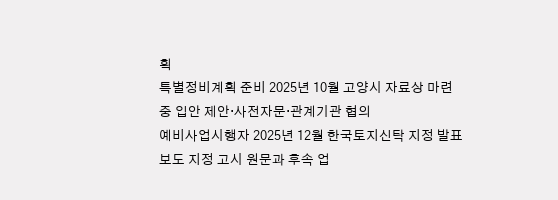획
특별정비계획 준비 2025년 10월 고양시 자료상 마련 중 입안 제안·사전자문·관계기관 협의
예비사업시행자 2025년 12월 한국토지신탁 지정 발표 보도 지정 고시 원문과 후속 업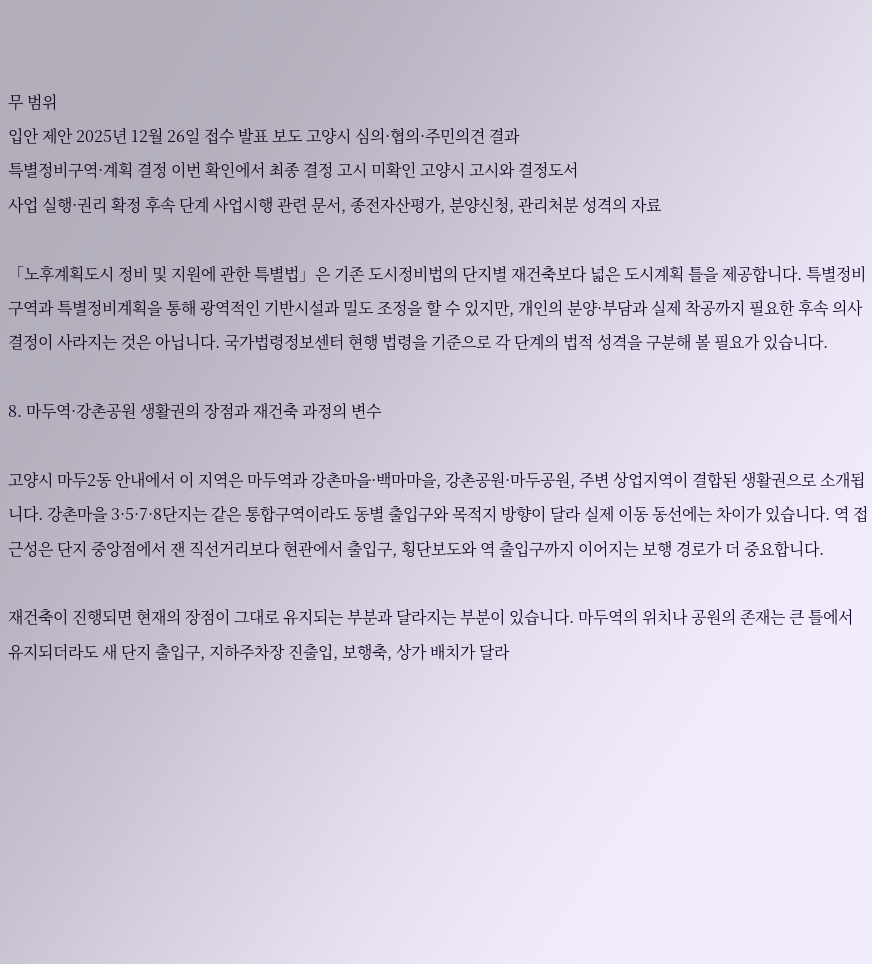무 범위
입안 제안 2025년 12월 26일 접수 발표 보도 고양시 심의·협의·주민의견 결과
특별정비구역·계획 결정 이번 확인에서 최종 결정 고시 미확인 고양시 고시와 결정도서
사업 실행·권리 확정 후속 단계 사업시행 관련 문서, 종전자산평가, 분양신청, 관리처분 성격의 자료

「노후계획도시 정비 및 지원에 관한 특별법」은 기존 도시정비법의 단지별 재건축보다 넓은 도시계획 틀을 제공합니다. 특별정비구역과 특별정비계획을 통해 광역적인 기반시설과 밀도 조정을 할 수 있지만, 개인의 분양·부담과 실제 착공까지 필요한 후속 의사결정이 사라지는 것은 아닙니다. 국가법령정보센터 현행 법령을 기준으로 각 단계의 법적 성격을 구분해 볼 필요가 있습니다.

8. 마두역·강촌공원 생활권의 장점과 재건축 과정의 변수

고양시 마두2동 안내에서 이 지역은 마두역과 강촌마을·백마마을, 강촌공원·마두공원, 주변 상업지역이 결합된 생활권으로 소개됩니다. 강촌마을 3·5·7·8단지는 같은 통합구역이라도 동별 출입구와 목적지 방향이 달라 실제 이동 동선에는 차이가 있습니다. 역 접근성은 단지 중앙점에서 잰 직선거리보다 현관에서 출입구, 횡단보도와 역 출입구까지 이어지는 보행 경로가 더 중요합니다.

재건축이 진행되면 현재의 장점이 그대로 유지되는 부분과 달라지는 부분이 있습니다. 마두역의 위치나 공원의 존재는 큰 틀에서 유지되더라도 새 단지 출입구, 지하주차장 진출입, 보행축, 상가 배치가 달라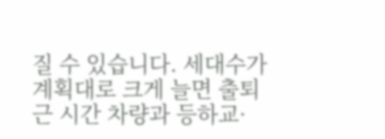질 수 있습니다. 세대수가 계획대로 크게 늘면 출퇴근 시간 차량과 등하교·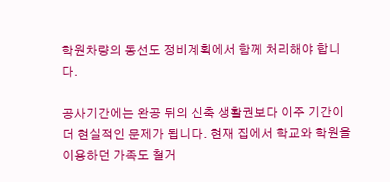학원차량의 동선도 정비계획에서 함께 처리해야 합니다.

공사기간에는 완공 뒤의 신축 생활권보다 이주 기간이 더 현실적인 문제가 됩니다. 현재 집에서 학교와 학원을 이용하던 가족도 철거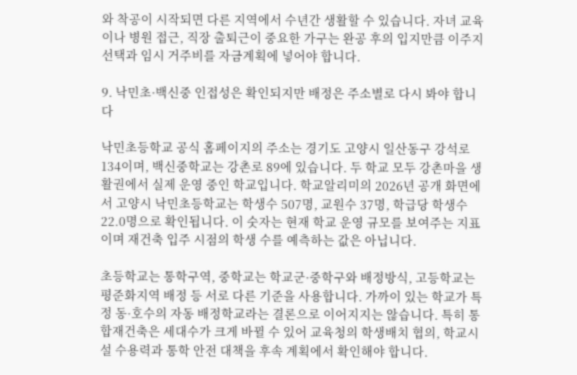와 착공이 시작되면 다른 지역에서 수년간 생활할 수 있습니다. 자녀 교육이나 병원 접근, 직장 출퇴근이 중요한 가구는 완공 후의 입지만큼 이주지 선택과 임시 거주비를 자금계획에 넣어야 합니다.

9. 낙민초·백신중 인접성은 확인되지만 배정은 주소별로 다시 봐야 합니다

낙민초등학교 공식 홈페이지의 주소는 경기도 고양시 일산동구 강석로 134이며, 백신중학교는 강촌로 89에 있습니다. 두 학교 모두 강촌마을 생활권에서 실제 운영 중인 학교입니다. 학교알리미의 2026년 공개 화면에서 고양시 낙민초등학교는 학생수 507명, 교원수 37명, 학급당 학생수 22.0명으로 확인됩니다. 이 숫자는 현재 학교 운영 규모를 보여주는 지표이며 재건축 입주 시점의 학생 수를 예측하는 값은 아닙니다.

초등학교는 통학구역, 중학교는 학교군·중학구와 배정방식, 고등학교는 평준화지역 배정 등 서로 다른 기준을 사용합니다. 가까이 있는 학교가 특정 동·호수의 자동 배정학교라는 결론으로 이어지지는 않습니다. 특히 통합재건축은 세대수가 크게 바뀔 수 있어 교육청의 학생배치 협의, 학교시설 수용력과 통학 안전 대책을 후속 계획에서 확인해야 합니다.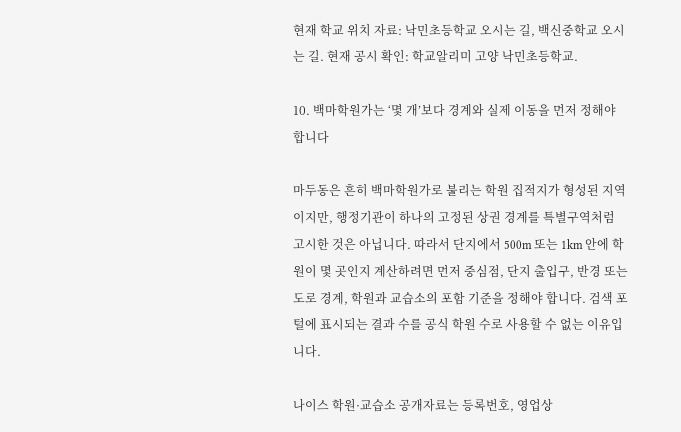현재 학교 위치 자료: 낙민초등학교 오시는 길, 백신중학교 오시는 길. 현재 공시 확인: 학교알리미 고양 낙민초등학교.

10. 백마학원가는 ‘몇 개’보다 경계와 실제 이동을 먼저 정해야 합니다

마두동은 흔히 백마학원가로 불리는 학원 집적지가 형성된 지역이지만, 행정기관이 하나의 고정된 상권 경계를 특별구역처럼 고시한 것은 아닙니다. 따라서 단지에서 500m 또는 1km 안에 학원이 몇 곳인지 계산하려면 먼저 중심점, 단지 출입구, 반경 또는 도로 경계, 학원과 교습소의 포함 기준을 정해야 합니다. 검색 포털에 표시되는 결과 수를 공식 학원 수로 사용할 수 없는 이유입니다.

나이스 학원·교습소 공개자료는 등록번호, 영업상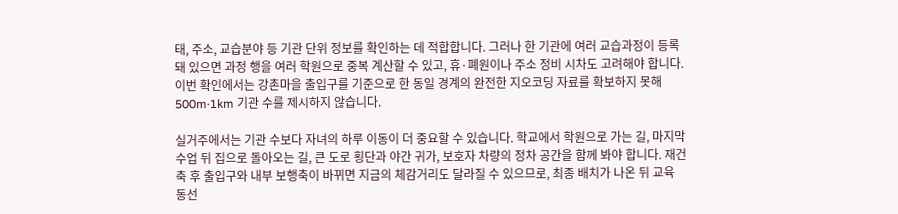태, 주소, 교습분야 등 기관 단위 정보를 확인하는 데 적합합니다. 그러나 한 기관에 여러 교습과정이 등록돼 있으면 과정 행을 여러 학원으로 중복 계산할 수 있고, 휴·폐원이나 주소 정비 시차도 고려해야 합니다. 이번 확인에서는 강촌마을 출입구를 기준으로 한 동일 경계의 완전한 지오코딩 자료를 확보하지 못해 500m·1km 기관 수를 제시하지 않습니다.

실거주에서는 기관 수보다 자녀의 하루 이동이 더 중요할 수 있습니다. 학교에서 학원으로 가는 길, 마지막 수업 뒤 집으로 돌아오는 길, 큰 도로 횡단과 야간 귀가, 보호자 차량의 정차 공간을 함께 봐야 합니다. 재건축 후 출입구와 내부 보행축이 바뀌면 지금의 체감거리도 달라질 수 있으므로, 최종 배치가 나온 뒤 교육 동선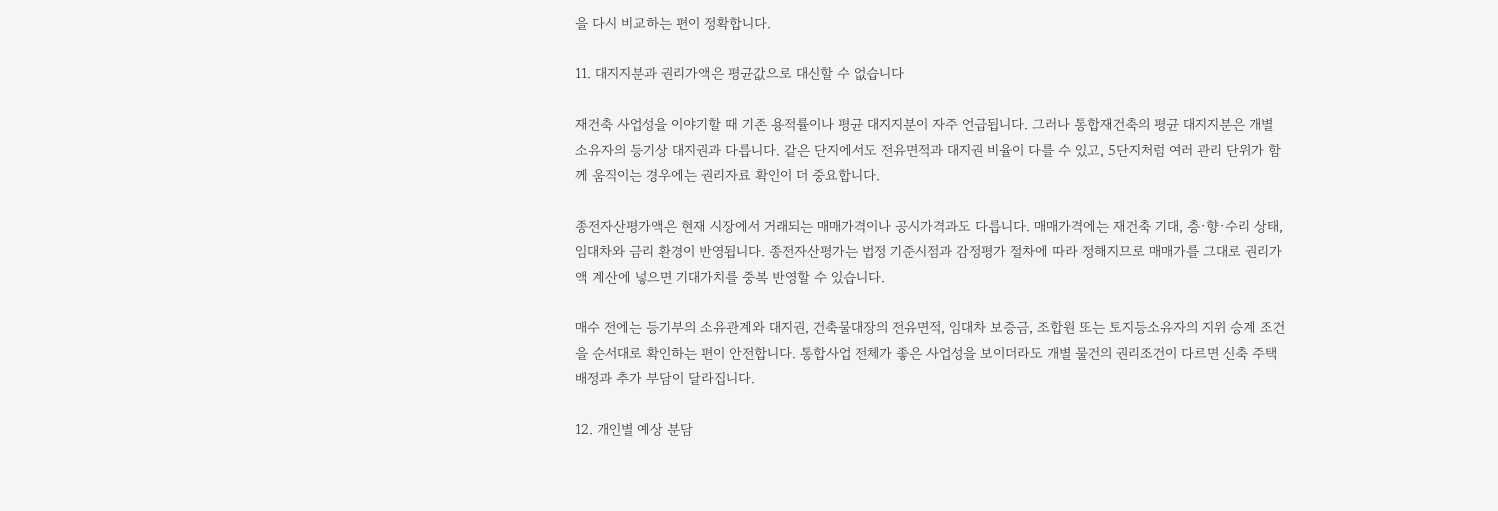을 다시 비교하는 편이 정확합니다.

11. 대지지분과 권리가액은 평균값으로 대신할 수 없습니다

재건축 사업성을 이야기할 때 기존 용적률이나 평균 대지지분이 자주 언급됩니다. 그러나 통합재건축의 평균 대지지분은 개별 소유자의 등기상 대지권과 다릅니다. 같은 단지에서도 전유면적과 대지권 비율이 다를 수 있고, 5단지처럼 여러 관리 단위가 함께 움직이는 경우에는 권리자료 확인이 더 중요합니다.

종전자산평가액은 현재 시장에서 거래되는 매매가격이나 공시가격과도 다릅니다. 매매가격에는 재건축 기대, 층·향·수리 상태, 임대차와 금리 환경이 반영됩니다. 종전자산평가는 법정 기준시점과 감정평가 절차에 따라 정해지므로 매매가를 그대로 권리가액 계산에 넣으면 기대가치를 중복 반영할 수 있습니다.

매수 전에는 등기부의 소유관계와 대지권, 건축물대장의 전유면적, 임대차 보증금, 조합원 또는 토지등소유자의 지위 승계 조건을 순서대로 확인하는 편이 안전합니다. 통합사업 전체가 좋은 사업성을 보이더라도 개별 물건의 권리조건이 다르면 신축 주택 배정과 추가 부담이 달라집니다.

12. 개인별 예상 분담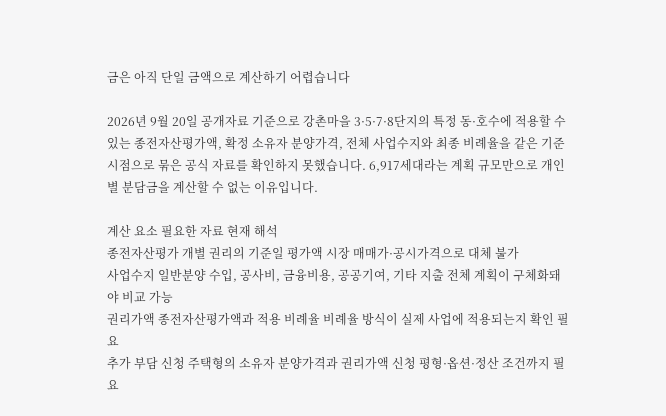금은 아직 단일 금액으로 계산하기 어렵습니다

2026년 9월 20일 공개자료 기준으로 강촌마을 3·5·7·8단지의 특정 동·호수에 적용할 수 있는 종전자산평가액, 확정 소유자 분양가격, 전체 사업수지와 최종 비례율을 같은 기준시점으로 묶은 공식 자료를 확인하지 못했습니다. 6,917세대라는 계획 규모만으로 개인별 분담금을 계산할 수 없는 이유입니다.

계산 요소 필요한 자료 현재 해석
종전자산평가 개별 권리의 기준일 평가액 시장 매매가·공시가격으로 대체 불가
사업수지 일반분양 수입, 공사비, 금융비용, 공공기여, 기타 지출 전체 계획이 구체화돼야 비교 가능
권리가액 종전자산평가액과 적용 비례율 비례율 방식이 실제 사업에 적용되는지 확인 필요
추가 부담 신청 주택형의 소유자 분양가격과 권리가액 신청 평형·옵션·정산 조건까지 필요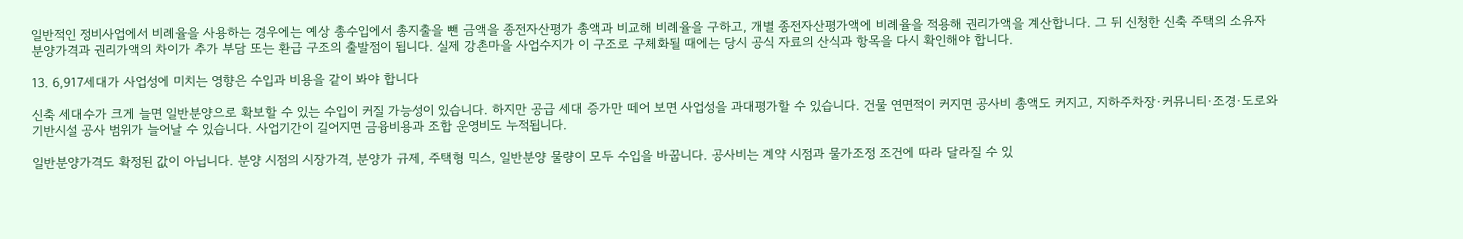일반적인 정비사업에서 비례율을 사용하는 경우에는 예상 총수입에서 총지출을 뺀 금액을 종전자산평가 총액과 비교해 비례율을 구하고, 개별 종전자산평가액에 비례율을 적용해 권리가액을 계산합니다. 그 뒤 신청한 신축 주택의 소유자 분양가격과 권리가액의 차이가 추가 부담 또는 환급 구조의 출발점이 됩니다. 실제 강촌마을 사업수지가 이 구조로 구체화될 때에는 당시 공식 자료의 산식과 항목을 다시 확인해야 합니다.

13. 6,917세대가 사업성에 미치는 영향은 수입과 비용을 같이 봐야 합니다

신축 세대수가 크게 늘면 일반분양으로 확보할 수 있는 수입이 커질 가능성이 있습니다. 하지만 공급 세대 증가만 떼어 보면 사업성을 과대평가할 수 있습니다. 건물 연면적이 커지면 공사비 총액도 커지고, 지하주차장·커뮤니티·조경·도로와 기반시설 공사 범위가 늘어날 수 있습니다. 사업기간이 길어지면 금융비용과 조합 운영비도 누적됩니다.

일반분양가격도 확정된 값이 아닙니다. 분양 시점의 시장가격, 분양가 규제, 주택형 믹스, 일반분양 물량이 모두 수입을 바꿉니다. 공사비는 계약 시점과 물가조정 조건에 따라 달라질 수 있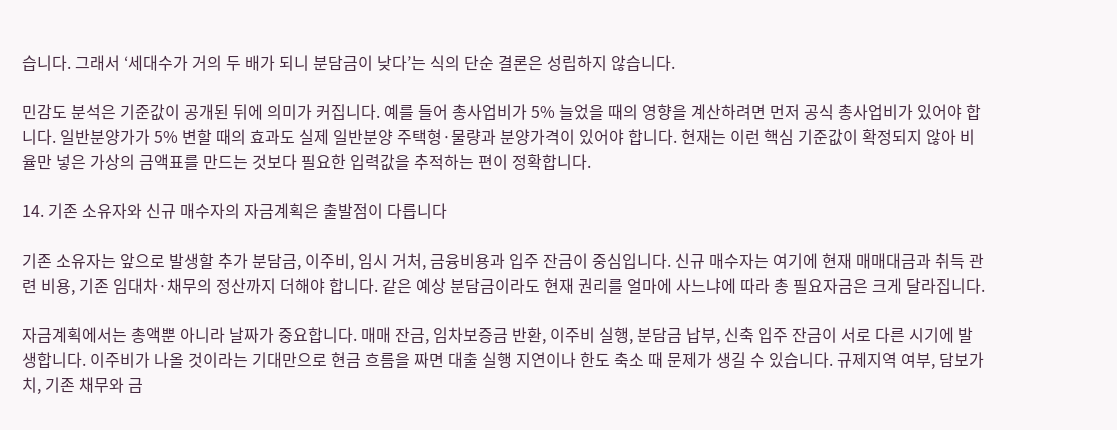습니다. 그래서 ‘세대수가 거의 두 배가 되니 분담금이 낮다’는 식의 단순 결론은 성립하지 않습니다.

민감도 분석은 기준값이 공개된 뒤에 의미가 커집니다. 예를 들어 총사업비가 5% 늘었을 때의 영향을 계산하려면 먼저 공식 총사업비가 있어야 합니다. 일반분양가가 5% 변할 때의 효과도 실제 일반분양 주택형·물량과 분양가격이 있어야 합니다. 현재는 이런 핵심 기준값이 확정되지 않아 비율만 넣은 가상의 금액표를 만드는 것보다 필요한 입력값을 추적하는 편이 정확합니다.

14. 기존 소유자와 신규 매수자의 자금계획은 출발점이 다릅니다

기존 소유자는 앞으로 발생할 추가 분담금, 이주비, 임시 거처, 금융비용과 입주 잔금이 중심입니다. 신규 매수자는 여기에 현재 매매대금과 취득 관련 비용, 기존 임대차·채무의 정산까지 더해야 합니다. 같은 예상 분담금이라도 현재 권리를 얼마에 사느냐에 따라 총 필요자금은 크게 달라집니다.

자금계획에서는 총액뿐 아니라 날짜가 중요합니다. 매매 잔금, 임차보증금 반환, 이주비 실행, 분담금 납부, 신축 입주 잔금이 서로 다른 시기에 발생합니다. 이주비가 나올 것이라는 기대만으로 현금 흐름을 짜면 대출 실행 지연이나 한도 축소 때 문제가 생길 수 있습니다. 규제지역 여부, 담보가치, 기존 채무와 금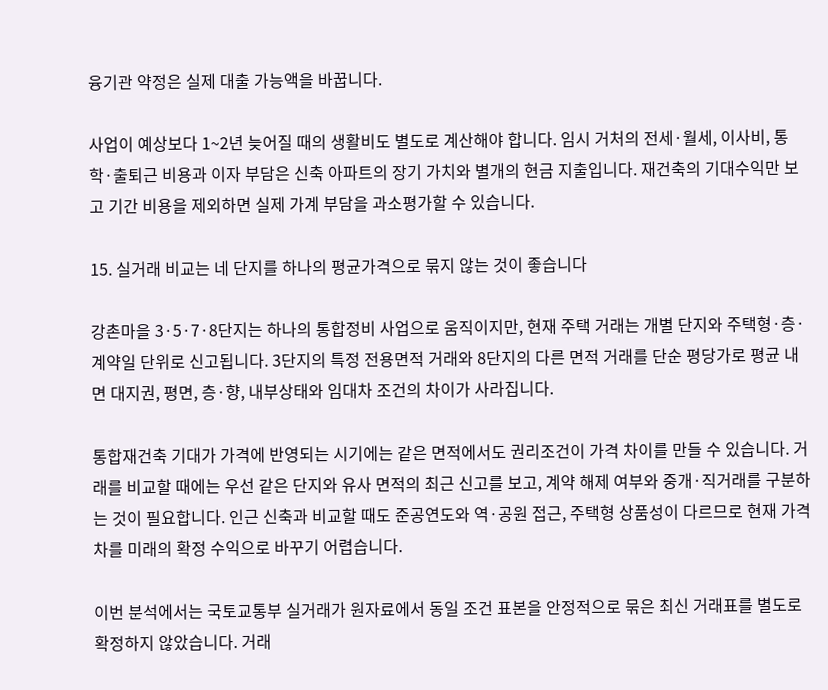융기관 약정은 실제 대출 가능액을 바꿉니다.

사업이 예상보다 1~2년 늦어질 때의 생활비도 별도로 계산해야 합니다. 임시 거처의 전세·월세, 이사비, 통학·출퇴근 비용과 이자 부담은 신축 아파트의 장기 가치와 별개의 현금 지출입니다. 재건축의 기대수익만 보고 기간 비용을 제외하면 실제 가계 부담을 과소평가할 수 있습니다.

15. 실거래 비교는 네 단지를 하나의 평균가격으로 묶지 않는 것이 좋습니다

강촌마을 3·5·7·8단지는 하나의 통합정비 사업으로 움직이지만, 현재 주택 거래는 개별 단지와 주택형·층·계약일 단위로 신고됩니다. 3단지의 특정 전용면적 거래와 8단지의 다른 면적 거래를 단순 평당가로 평균 내면 대지권, 평면, 층·향, 내부상태와 임대차 조건의 차이가 사라집니다.

통합재건축 기대가 가격에 반영되는 시기에는 같은 면적에서도 권리조건이 가격 차이를 만들 수 있습니다. 거래를 비교할 때에는 우선 같은 단지와 유사 면적의 최근 신고를 보고, 계약 해제 여부와 중개·직거래를 구분하는 것이 필요합니다. 인근 신축과 비교할 때도 준공연도와 역·공원 접근, 주택형 상품성이 다르므로 현재 가격차를 미래의 확정 수익으로 바꾸기 어렵습니다.

이번 분석에서는 국토교통부 실거래가 원자료에서 동일 조건 표본을 안정적으로 묶은 최신 거래표를 별도로 확정하지 않았습니다. 거래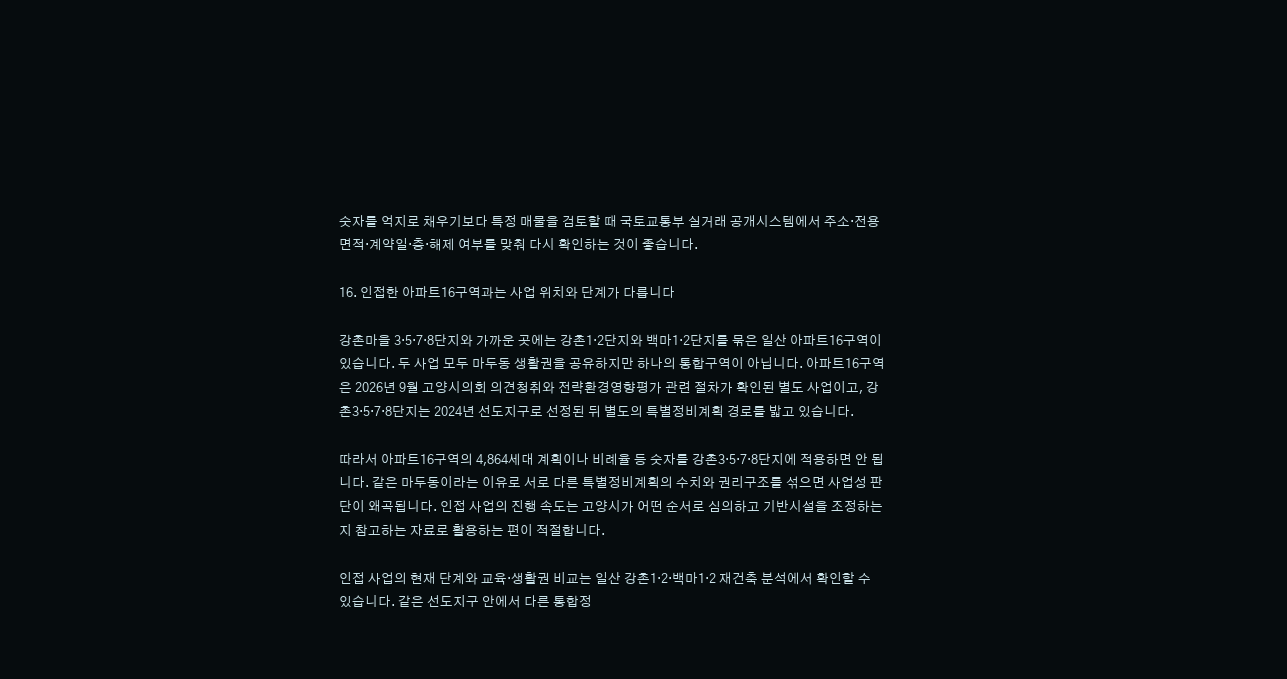숫자를 억지로 채우기보다 특정 매물을 검토할 때 국토교통부 실거래 공개시스템에서 주소·전용면적·계약일·층·해제 여부를 맞춰 다시 확인하는 것이 좋습니다.

16. 인접한 아파트16구역과는 사업 위치와 단계가 다릅니다

강촌마을 3·5·7·8단지와 가까운 곳에는 강촌1·2단지와 백마1·2단지를 묶은 일산 아파트16구역이 있습니다. 두 사업 모두 마두동 생활권을 공유하지만 하나의 통합구역이 아닙니다. 아파트16구역은 2026년 9월 고양시의회 의견청취와 전략환경영향평가 관련 절차가 확인된 별도 사업이고, 강촌3·5·7·8단지는 2024년 선도지구로 선정된 뒤 별도의 특별정비계획 경로를 밟고 있습니다.

따라서 아파트16구역의 4,864세대 계획이나 비례율 등 숫자를 강촌3·5·7·8단지에 적용하면 안 됩니다. 같은 마두동이라는 이유로 서로 다른 특별정비계획의 수치와 권리구조를 섞으면 사업성 판단이 왜곡됩니다. 인접 사업의 진행 속도는 고양시가 어떤 순서로 심의하고 기반시설을 조정하는지 참고하는 자료로 활용하는 편이 적절합니다.

인접 사업의 현재 단계와 교육·생활권 비교는 일산 강촌1·2·백마1·2 재건축 분석에서 확인할 수 있습니다. 같은 선도지구 안에서 다른 통합정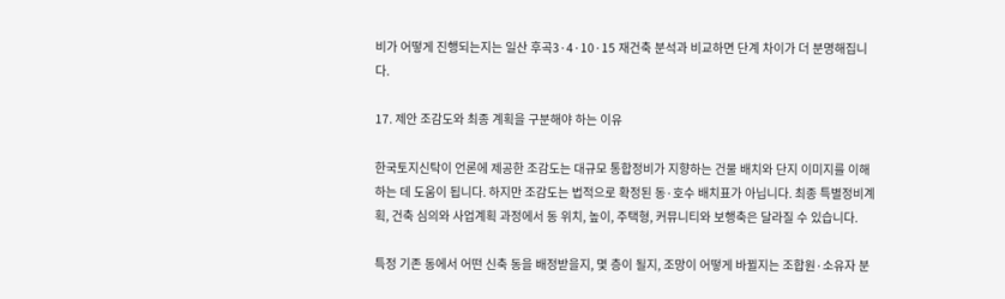비가 어떻게 진행되는지는 일산 후곡3·4·10·15 재건축 분석과 비교하면 단계 차이가 더 분명해집니다.

17. 제안 조감도와 최종 계획을 구분해야 하는 이유

한국토지신탁이 언론에 제공한 조감도는 대규모 통합정비가 지향하는 건물 배치와 단지 이미지를 이해하는 데 도움이 됩니다. 하지만 조감도는 법적으로 확정된 동·호수 배치표가 아닙니다. 최종 특별정비계획, 건축 심의와 사업계획 과정에서 동 위치, 높이, 주택형, 커뮤니티와 보행축은 달라질 수 있습니다.

특정 기존 동에서 어떤 신축 동을 배정받을지, 몇 층이 될지, 조망이 어떻게 바뀔지는 조합원·소유자 분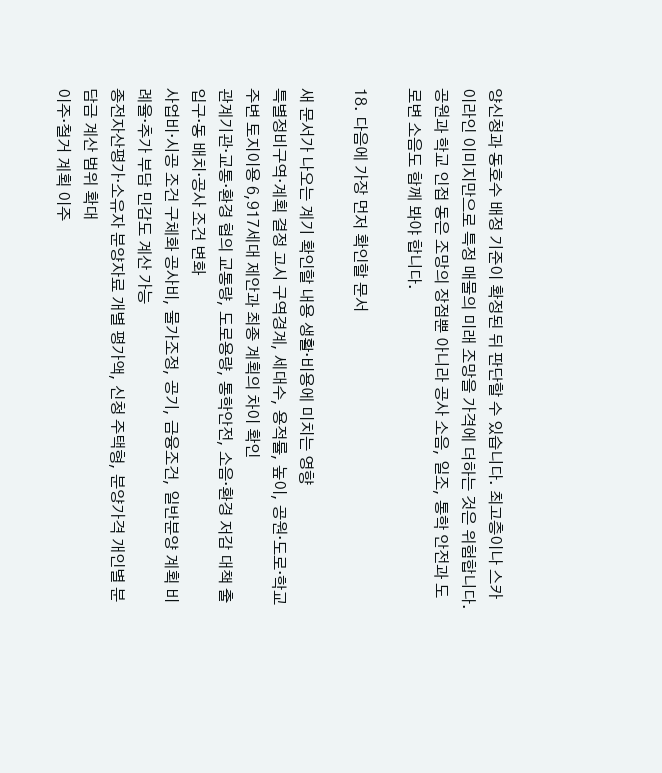양신청과 동호수 배정 기준이 확정된 뒤 판단할 수 있습니다. 최고층이나 스카이라인 이미지만으로 특정 매물의 미래 조망을 가격에 더하는 것은 위험합니다. 공원과 학교 인접 동은 조망의 장점뿐 아니라 공사 소음, 일조, 통학 안전과 도로변 소음도 함께 봐야 합니다.

18. 다음에 가장 먼저 확인할 문서

새 문서가 나오는 계기 확인할 내용 생활·비용에 미치는 영향
특별정비구역·계획 결정 고시 구역경계, 세대수, 용적률, 높이, 공원·도로·학교 주변 토지이용 6,917세대 제안과 최종 계획의 차이 확인
관계기관·교통·환경 협의 교통량, 도로용량, 통학안전, 소음·환경 저감 대책 출입구·동 배치·공사 조건 변화
사업비·시공 조건 구체화 공사비, 물가조정, 공기, 금융조건, 일반분양 계획 비례율·추가 부담 민감도 계산 가능
종전자산평가·소유자 분양자료 개별 평가액, 신청 주택형, 분양가격 개인별 분담금 계산 범위 확대
이주·철거 계획 이주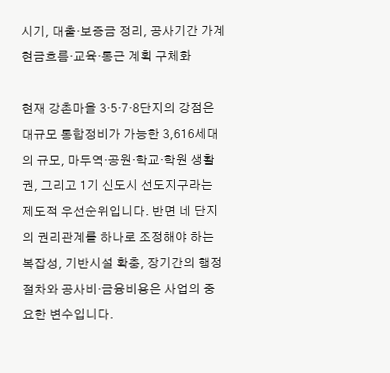시기, 대출·보증금 정리, 공사기간 가계 현금흐름·교육·통근 계획 구체화

현재 강촌마을 3·5·7·8단지의 강점은 대규모 통합정비가 가능한 3,616세대의 규모, 마두역·공원·학교·학원 생활권, 그리고 1기 신도시 선도지구라는 제도적 우선순위입니다. 반면 네 단지의 권리관계를 하나로 조정해야 하는 복잡성, 기반시설 확충, 장기간의 행정 절차와 공사비·금융비용은 사업의 중요한 변수입니다.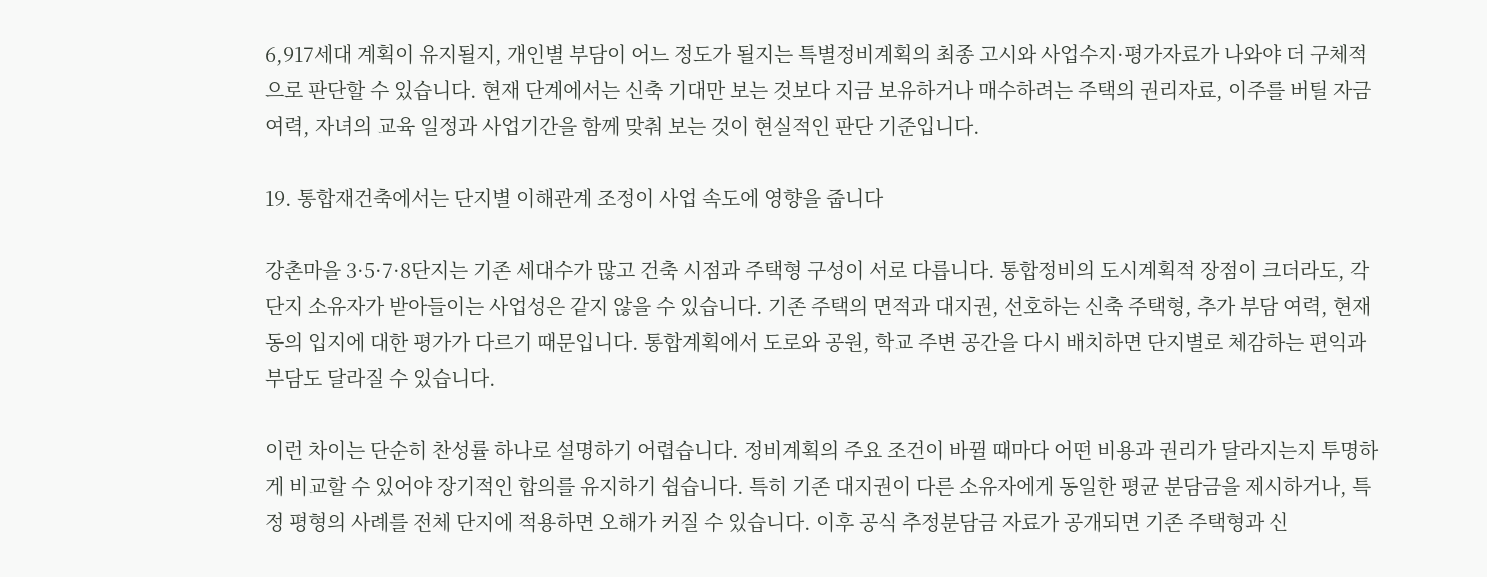6,917세대 계획이 유지될지, 개인별 부담이 어느 정도가 될지는 특별정비계획의 최종 고시와 사업수지·평가자료가 나와야 더 구체적으로 판단할 수 있습니다. 현재 단계에서는 신축 기대만 보는 것보다 지금 보유하거나 매수하려는 주택의 권리자료, 이주를 버틸 자금 여력, 자녀의 교육 일정과 사업기간을 함께 맞춰 보는 것이 현실적인 판단 기준입니다.

19. 통합재건축에서는 단지별 이해관계 조정이 사업 속도에 영향을 줍니다

강촌마을 3·5·7·8단지는 기존 세대수가 많고 건축 시점과 주택형 구성이 서로 다릅니다. 통합정비의 도시계획적 장점이 크더라도, 각 단지 소유자가 받아들이는 사업성은 같지 않을 수 있습니다. 기존 주택의 면적과 대지권, 선호하는 신축 주택형, 추가 부담 여력, 현재 동의 입지에 대한 평가가 다르기 때문입니다. 통합계획에서 도로와 공원, 학교 주변 공간을 다시 배치하면 단지별로 체감하는 편익과 부담도 달라질 수 있습니다.

이런 차이는 단순히 찬성률 하나로 설명하기 어렵습니다. 정비계획의 주요 조건이 바뀔 때마다 어떤 비용과 권리가 달라지는지 투명하게 비교할 수 있어야 장기적인 합의를 유지하기 쉽습니다. 특히 기존 대지권이 다른 소유자에게 동일한 평균 분담금을 제시하거나, 특정 평형의 사례를 전체 단지에 적용하면 오해가 커질 수 있습니다. 이후 공식 추정분담금 자료가 공개되면 기존 주택형과 신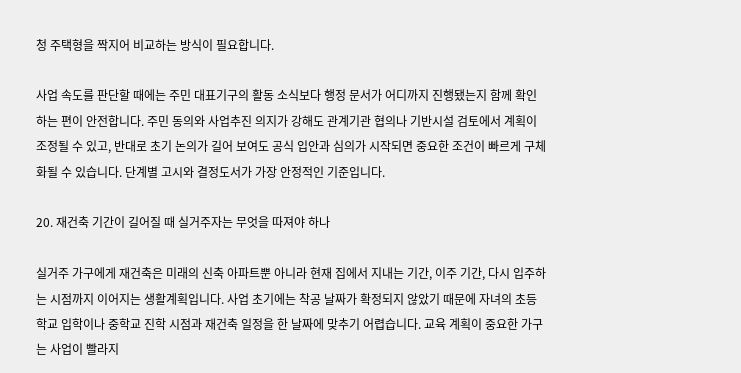청 주택형을 짝지어 비교하는 방식이 필요합니다.

사업 속도를 판단할 때에는 주민 대표기구의 활동 소식보다 행정 문서가 어디까지 진행됐는지 함께 확인하는 편이 안전합니다. 주민 동의와 사업추진 의지가 강해도 관계기관 협의나 기반시설 검토에서 계획이 조정될 수 있고, 반대로 초기 논의가 길어 보여도 공식 입안과 심의가 시작되면 중요한 조건이 빠르게 구체화될 수 있습니다. 단계별 고시와 결정도서가 가장 안정적인 기준입니다.

20. 재건축 기간이 길어질 때 실거주자는 무엇을 따져야 하나

실거주 가구에게 재건축은 미래의 신축 아파트뿐 아니라 현재 집에서 지내는 기간, 이주 기간, 다시 입주하는 시점까지 이어지는 생활계획입니다. 사업 초기에는 착공 날짜가 확정되지 않았기 때문에 자녀의 초등학교 입학이나 중학교 진학 시점과 재건축 일정을 한 날짜에 맞추기 어렵습니다. 교육 계획이 중요한 가구는 사업이 빨라지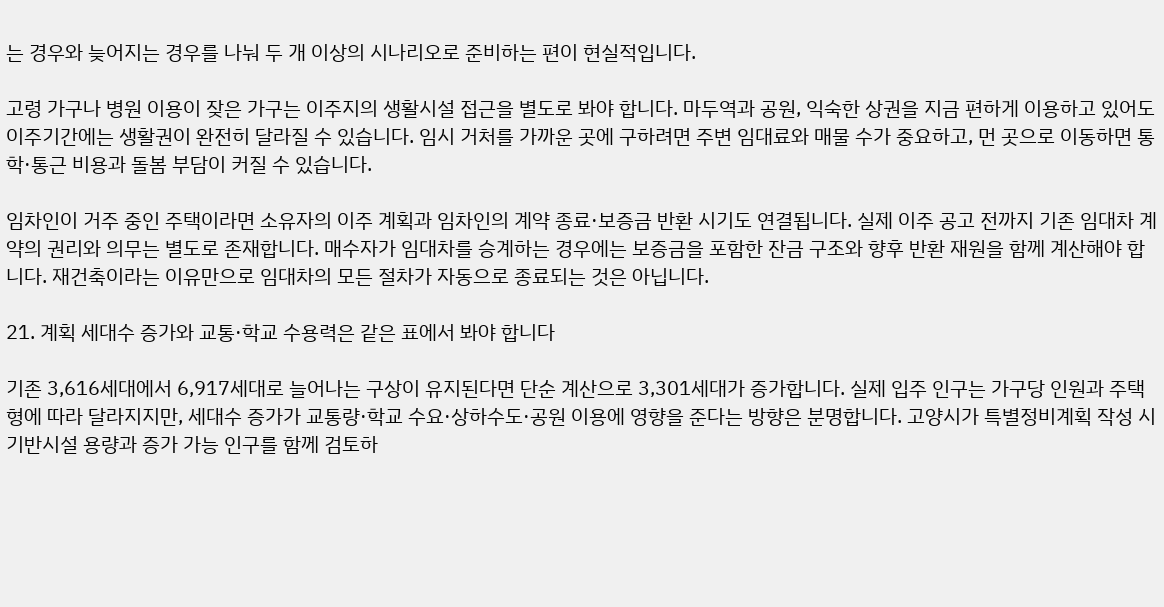는 경우와 늦어지는 경우를 나눠 두 개 이상의 시나리오로 준비하는 편이 현실적입니다.

고령 가구나 병원 이용이 잦은 가구는 이주지의 생활시설 접근을 별도로 봐야 합니다. 마두역과 공원, 익숙한 상권을 지금 편하게 이용하고 있어도 이주기간에는 생활권이 완전히 달라질 수 있습니다. 임시 거처를 가까운 곳에 구하려면 주변 임대료와 매물 수가 중요하고, 먼 곳으로 이동하면 통학·통근 비용과 돌봄 부담이 커질 수 있습니다.

임차인이 거주 중인 주택이라면 소유자의 이주 계획과 임차인의 계약 종료·보증금 반환 시기도 연결됩니다. 실제 이주 공고 전까지 기존 임대차 계약의 권리와 의무는 별도로 존재합니다. 매수자가 임대차를 승계하는 경우에는 보증금을 포함한 잔금 구조와 향후 반환 재원을 함께 계산해야 합니다. 재건축이라는 이유만으로 임대차의 모든 절차가 자동으로 종료되는 것은 아닙니다.

21. 계획 세대수 증가와 교통·학교 수용력은 같은 표에서 봐야 합니다

기존 3,616세대에서 6,917세대로 늘어나는 구상이 유지된다면 단순 계산으로 3,301세대가 증가합니다. 실제 입주 인구는 가구당 인원과 주택형에 따라 달라지지만, 세대수 증가가 교통량·학교 수요·상하수도·공원 이용에 영향을 준다는 방향은 분명합니다. 고양시가 특별정비계획 작성 시 기반시설 용량과 증가 가능 인구를 함께 검토하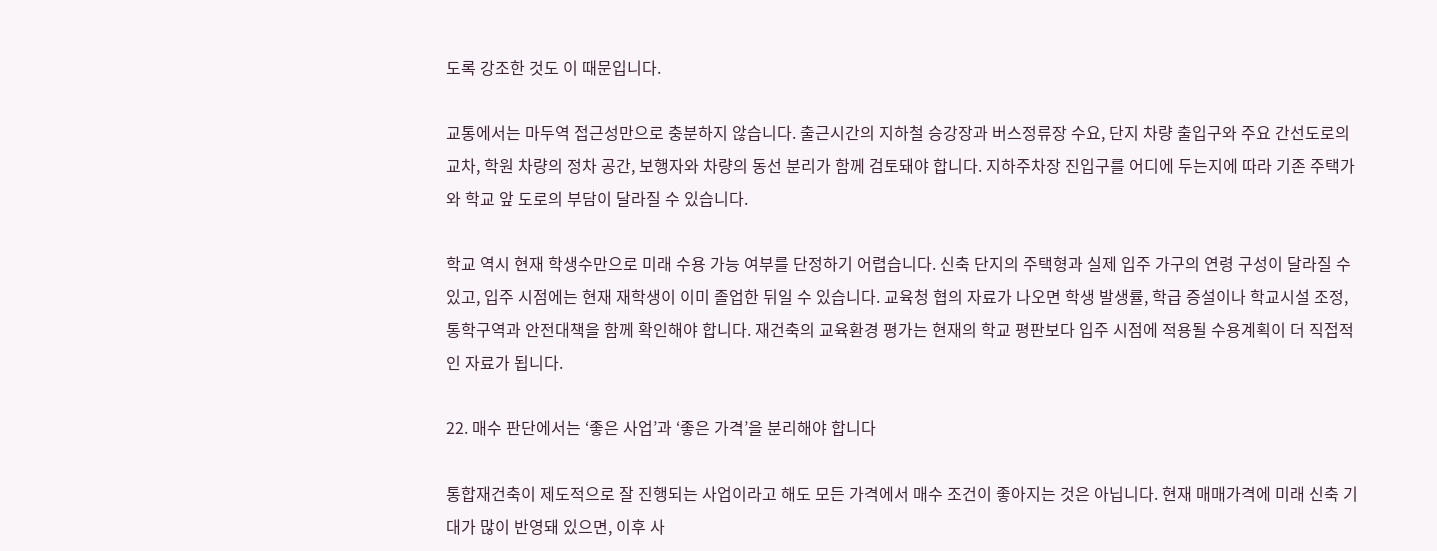도록 강조한 것도 이 때문입니다.

교통에서는 마두역 접근성만으로 충분하지 않습니다. 출근시간의 지하철 승강장과 버스정류장 수요, 단지 차량 출입구와 주요 간선도로의 교차, 학원 차량의 정차 공간, 보행자와 차량의 동선 분리가 함께 검토돼야 합니다. 지하주차장 진입구를 어디에 두는지에 따라 기존 주택가와 학교 앞 도로의 부담이 달라질 수 있습니다.

학교 역시 현재 학생수만으로 미래 수용 가능 여부를 단정하기 어렵습니다. 신축 단지의 주택형과 실제 입주 가구의 연령 구성이 달라질 수 있고, 입주 시점에는 현재 재학생이 이미 졸업한 뒤일 수 있습니다. 교육청 협의 자료가 나오면 학생 발생률, 학급 증설이나 학교시설 조정, 통학구역과 안전대책을 함께 확인해야 합니다. 재건축의 교육환경 평가는 현재의 학교 평판보다 입주 시점에 적용될 수용계획이 더 직접적인 자료가 됩니다.

22. 매수 판단에서는 ‘좋은 사업’과 ‘좋은 가격’을 분리해야 합니다

통합재건축이 제도적으로 잘 진행되는 사업이라고 해도 모든 가격에서 매수 조건이 좋아지는 것은 아닙니다. 현재 매매가격에 미래 신축 기대가 많이 반영돼 있으면, 이후 사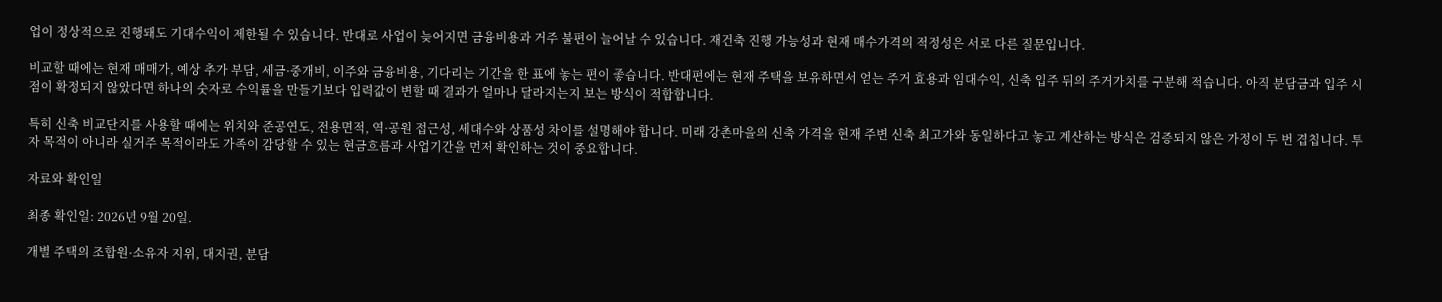업이 정상적으로 진행돼도 기대수익이 제한될 수 있습니다. 반대로 사업이 늦어지면 금융비용과 거주 불편이 늘어날 수 있습니다. 재건축 진행 가능성과 현재 매수가격의 적정성은 서로 다른 질문입니다.

비교할 때에는 현재 매매가, 예상 추가 부담, 세금·중개비, 이주와 금융비용, 기다리는 기간을 한 표에 놓는 편이 좋습니다. 반대편에는 현재 주택을 보유하면서 얻는 주거 효용과 임대수익, 신축 입주 뒤의 주거가치를 구분해 적습니다. 아직 분담금과 입주 시점이 확정되지 않았다면 하나의 숫자로 수익률을 만들기보다 입력값이 변할 때 결과가 얼마나 달라지는지 보는 방식이 적합합니다.

특히 신축 비교단지를 사용할 때에는 위치와 준공연도, 전용면적, 역·공원 접근성, 세대수와 상품성 차이를 설명해야 합니다. 미래 강촌마을의 신축 가격을 현재 주변 신축 최고가와 동일하다고 놓고 계산하는 방식은 검증되지 않은 가정이 두 번 겹칩니다. 투자 목적이 아니라 실거주 목적이라도 가족이 감당할 수 있는 현금흐름과 사업기간을 먼저 확인하는 것이 중요합니다.

자료와 확인일

최종 확인일: 2026년 9월 20일.

개별 주택의 조합원·소유자 지위, 대지권, 분담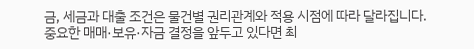금, 세금과 대출 조건은 물건별 권리관계와 적용 시점에 따라 달라집니다. 중요한 매매·보유·자금 결정을 앞두고 있다면 최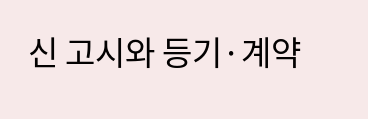신 고시와 등기·계약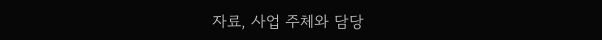자료, 사업 주체와 담당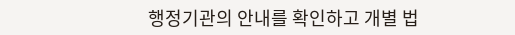행정기관의 안내를 확인하고 개별 법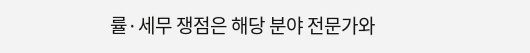률·세무 쟁점은 해당 분야 전문가와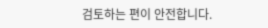검토하는 편이 안전합니다.